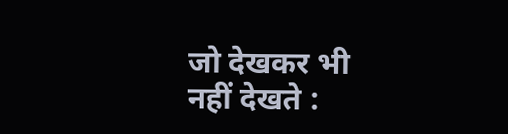जो देखकर भी नहीं देखते :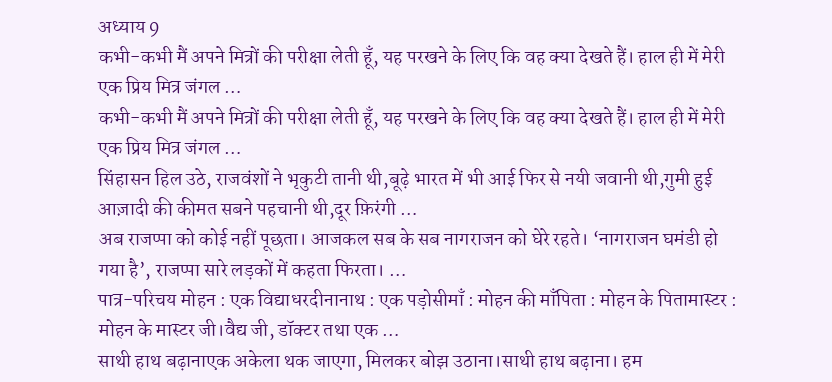अध्याय 9
कभी-कभी मैं अपने मित्रों की परीक्षा लेती हूँ, यह परखने के लिए कि वह क्या देखते हैं। हाल ही में मेरी एक प्रिय मित्र जंगल …
कभी-कभी मैं अपने मित्रों की परीक्षा लेती हूँ, यह परखने के लिए कि वह क्या देखते हैं। हाल ही में मेरी एक प्रिय मित्र जंगल …
सिंहासन हिल उठे, राजवंशों ने भृकुटी तानी थी,बूढ़े भारत में भी आई फिर से नयी जवानी थी,गुमी हुई आज़ादी की कीमत सबने पहचानी थी,दूर फ़िरंगी …
अब राजप्पा को कोई नहीं पूछता। आजकल सब के सब नागराजन को घेरे रहते। ‘नागराजन घमंडी हो गया है’, राजप्पा सारे लड़कों में कहता फिरता। …
पात्र-परिचय मोहन : एक विद्याधरदीनानाथ : एक पड़ोसीमाँ : मोहन की माँपिता : मोहन के पितामास्टर : मोहन के मास्टर जी।वैद्य जी, डॉक्टर तथा एक …
साथी हाथ बढ़ानाएक अकेला थक जाएगा, मिलकर बोझ उठाना।साथी हाथ बढ़ाना। हम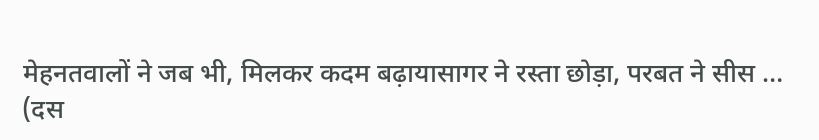मेहनतवालों ने जब भी, मिलकर कदम बढ़ायासागर ने रस्ता छोड़ा, परबत ने सीस …
(दस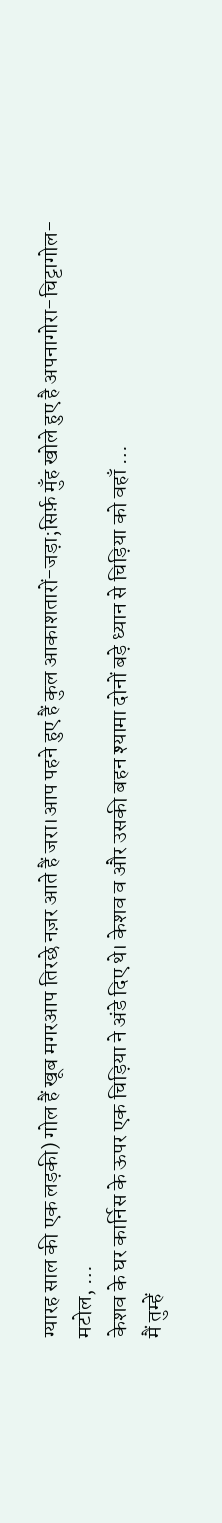ग्यारह साल की एक लड़की) गोल हैं खूब मगरआप तिरछे नज़र आते हैं जरा।आप पहने हुए हैं कुल आकाशतारों-जड़ा;सिर्फ़ मुँह खोले हुए है अपनागोरा-चिट्टागोल-मटोल, …
केशव के घर कार्निस के ऊपर एक चिड़िया ने अंडे दिए थे। केशव व और उसकी बहन श्यामा दोनों बड़े ध्यान से चिड़िया को वहाँ …
मैं तुम्हें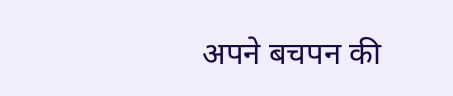अपने बचपन की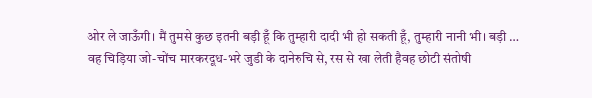ओर ले जाऊँगी। मैं तुमसे कुछ इतनी बड़ी हूँ कि तुम्हारी दादी भी हो सकती हूँ, तुम्हारी नानी भी। बड़ी …
वह चिड़िया जो-चोंच मारकरदूध-भरे जुडी के दानेरुचि से, रस से खा लेती हैवह छोटी संतोषी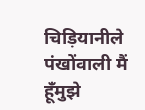चिड़ियानीले पंखोंवाली मैं हूँमुझे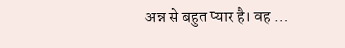अन्न से बहुत प्यार है। वह …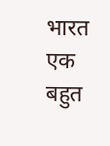भारत एक बहुत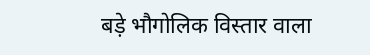बड़े भौगोलिक विस्तार वाला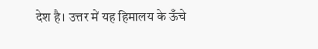देश है। उत्तर में यह हिमालय के ऊँचे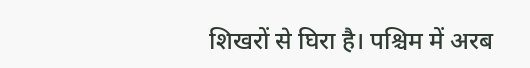शिखरों से घिरा है। पश्चिम में अरब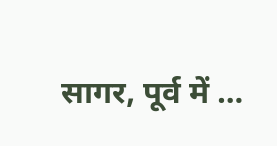सागर, पूर्व में …